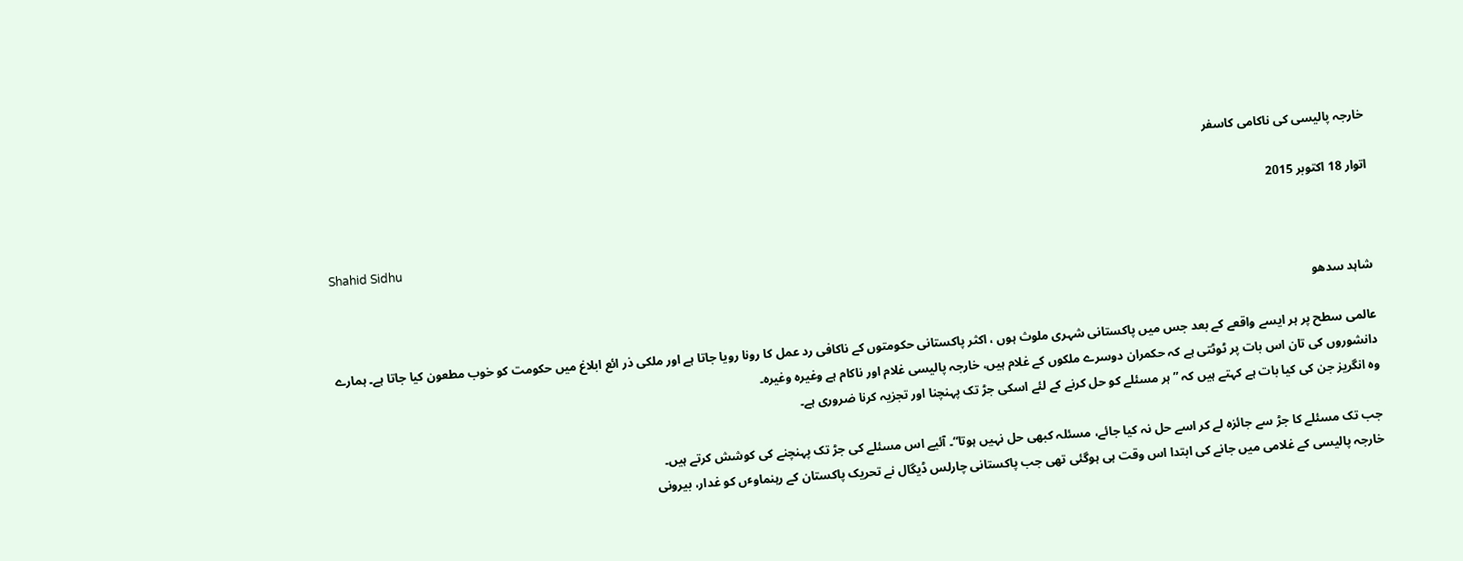خارجہ پالیسی کی ناکامی کاسفر

اتوار 18 اکتوبر 2015

Shahid Sidhu

شاہد سدھو

عالمی سطح پر ہر ایسے واقعے کے بعد جس میں پاکستانی شہری ملوث ہوں ، اکثر پاکستانی حکومتوں کے ناکافی رد عمل کا رونا رویا جاتا ہے اور ملکی ذر ائع ابلاغ میں حکومت کو خوب مطعون کیا جاتا ہے۔ ہمارے دانشوروں کی تان اس بات پر ٹوٹتی ہے کہ حکمران دوسرے ملکوں کے غلام ہیں، خارجہ پالیسی غلام اور ناکام ہے وغیرہ وغیرہ۔
وہ انگریز جن کی کیا بات ہے کہتے ہیں کہ ”ہر مسئلے کو حل کرنے کے لئے اسکی جڑ تک پہنچنا اور تجزیہ کرنا ضروری ہے۔

جب تک مسئلے کا جڑ سے جائزہ لے کر اسے حل نہ کیا جائے، مسئلہ کبھی حل نہیں ہوتا“۔ آئیے اس مسئلے کی جڑ تک پہنچنے کی کوشش کرتے ہیں۔
خارجہ پالیسی کے غلامی میں جانے کی ابتدا اس وقت ہی ہوگئی تھی جب پاکستانی چارلس ڈیگال نے تحریک پاکستان کے رہنماوٴں کو غدار، بیرونی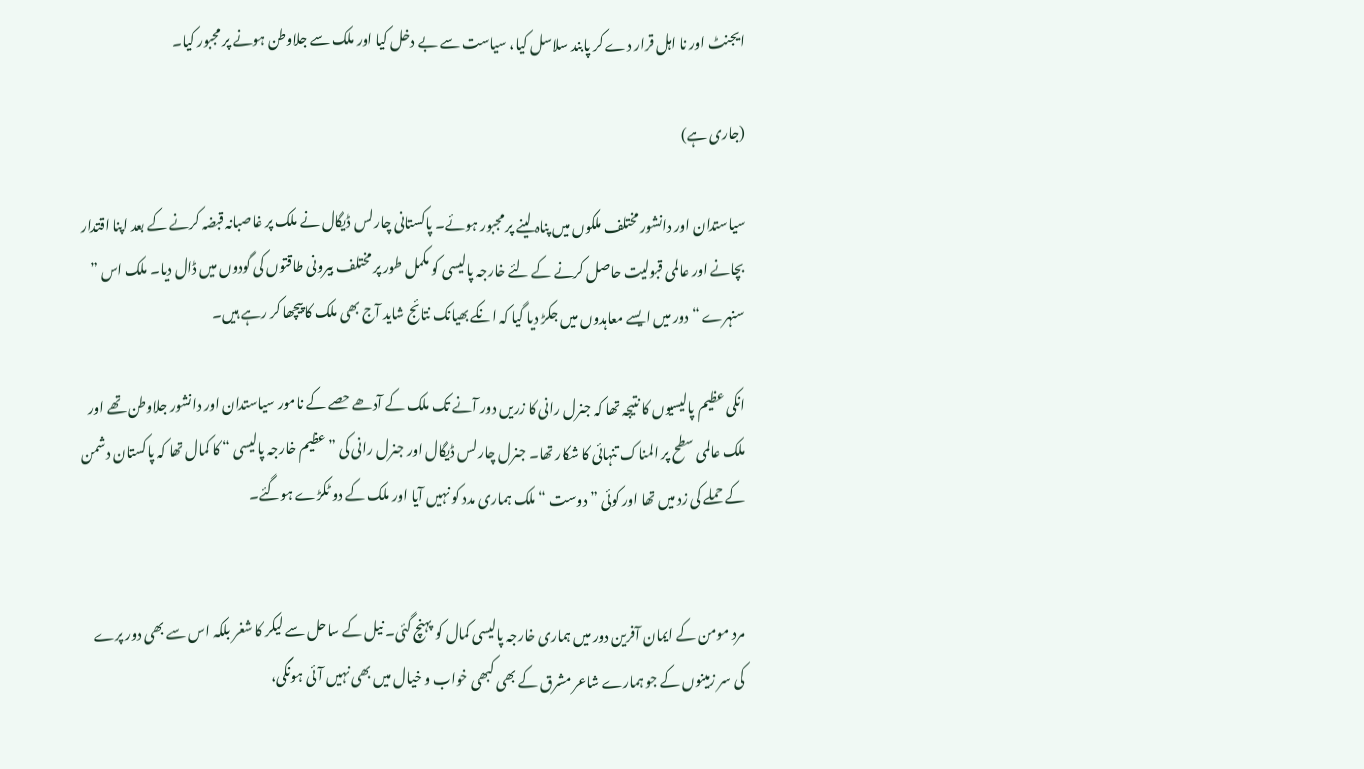ایجنٹ اور نا اہل قرار دے کر پابند سلاسل کیا، سیاست سے بے دخل کیا اور ملک سے جلاوطن ہونے پر مجبور کیا۔

(جاری ہے)

سیاستدان اور دانشور مختلف ملکوں میں پناہ لینے پر مجبور ہوئے۔ پاکستانی چارلس ڈیگال نے ملک پر غاصبانہ قبضہ کرنے کے بعد اپنا اقتدار بچانے اور عالمی قبولیت حاصل کرنے کے لئے خارجہ پالیسی کو مکمل طور پر مختلف بیرونی طاقتوں کی گودوں میں ڈال دیا۔ ملک اس ” سنہرے “ دور میں ایسے معاہدوں میں جکڑ دیا گیا کہ انکے بھیانک نتائج شاید آج بھی ملک کا پیچھا کر رہے ہیں۔

انکی عظیم پالیسیوں کا نتیجہ تھا کہ جنرل رانی کا زریں دور آنے تک ملک کے آدھے حصے کے نامور سیاستدان اور دانشور جلاوطن تھے اور ملک عالمی سطح پر المناک تنہائی کا شکار تھا۔ جنرل چارلس ڈیگال اور جنرل رانی کی ”عظیم خارجہ پالیسی “ کا کمال تھا کہ پاکستان دشمن کے حملے کی زد میں تھا اور کوئی ”دوست “ ملک ہماری مدد کو نہیں آیا اور ملک کے دو ٹکڑے ہوگئے۔


مرد مومن کے ایمان آفرین دور میں ہماری خارجہ پالیسی کمال کو پہنچ گئی۔ نیل کے ساحل سے لیکر کا شغر بلکہ اس سے بھی دور پرے کی سر زمینوں کے جو ہمارے شاعر مشرق کے بھی کبھی خواب و خیال میں بھی نہیں آئی ہونگی،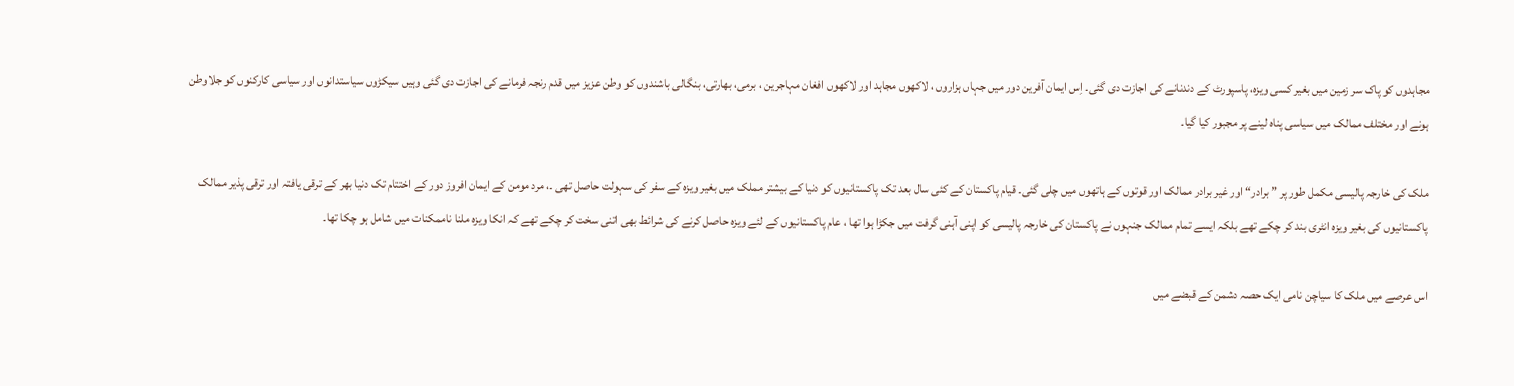مجاہدوں کو پاک سر زمین میں بغیر کسی ویزہ، پاسپورٹ کے دندنانے کی اجازت دی گئی۔ اِس ایمان آفرین دور میں جہاں ہزاروں ، لاکھوں مجاہد اور لاکھوں افغان مہاجرین ، برمی، بھارتی، بنگالی باشندوں کو وطن عزیز میں قدم رنجہ فرمانے کی اجازت دی گئی وہیں سیکڑوں سیاستدانوں اور سیاسی کارکنوں کو جلاوطن ہونے اور مختلف ممالک میں سیاسی پناہ لینے پر مجبور کیا گیا۔

ملک کی خارجہ پالیسی مکمل طور پر ” برادر“ اور غیر برادر ممالک اور قوتوں کے ہاتھوں میں چلی گئی۔ قیام پاکستان کے کئی سال بعد تک پاکستانیوں کو دنیا کے بیشتر مملک میں بغیر ویزہ کے سفر کی سہولت حاصل تھی ۔، مرد مومن کے ایمان افروز دور کے اختتام تک دنیا بھر کے ترقی یافتہ اور ترقی پذیر ممالک پاکستانیوں کی بغیر ویزہ انٹری بند کر چکے تھے بلکہ ایسے تمام ممالک جنہوں نے پاکستان کی خارجہ پالیسی کو اپنی آہنی گرفت میں جکڑا ہوا تھا ، عام پاکستانیوں کے لئے ویزہ حاصل کرنے کی شرائط بھی اتنی سخت کر چکے تھے کہ انکا ویزہ ملنا ناممکنات میں شامل ہو چکا تھا۔

اس عرصے میں ملک کا سیاچن نامی ایک حصہ دشمن کے قبضے میں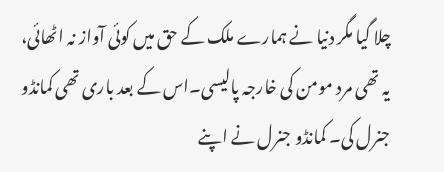چلا گیا مگر دنیا نے ہمارے ملک کے حق میں کوئی آواز نہ اٹھائی، یہ تھی مرد مومن کی خارجہ پالیسی۔اس کے بعد باری تھی کمانڈو جنرل کی۔ کمانڈو جنرل نے اپنے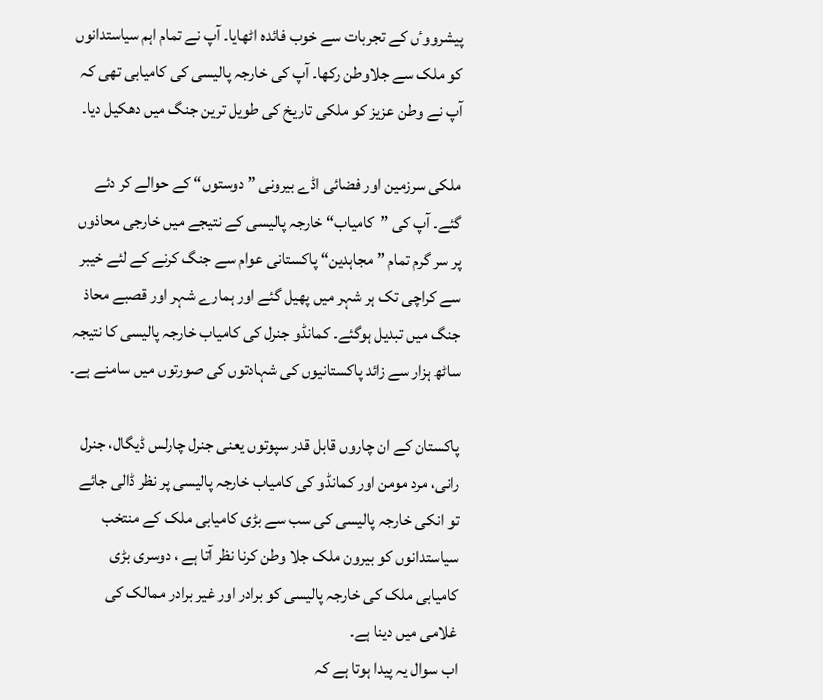پیشرووٴں کے تجربات سے خوب فائدہ اٹھایا۔ آپ نے تمام اہم سیاستدانوں کو ملک سے جلاوطن رکھا۔ آپ کی خارجہ پالیسی کی کامیابی تھی کہ آپ نے وطن عزیز کو ملکی تاریخ کی طویل ترین جنگ میں دھکیل دیا۔

ملکی سرزمین اور فضائی اڈے بیرونی ” دوستوں“ کے حوالے کر دئے گئے۔ آپ کی ”کامیاب“ خارجہ پالیسی کے نتیجے میں خارجی محاذوں پر سر گرم تمام ” مجاہدین“ پاکستانی عوام سے جنگ کرنے کے لئے خیبر سے کراچی تک ہر شہر میں پھیل گئے اور ہمارے شہر اور قصبے محاذ جنگ میں تبدیل ہوگئے۔ کمانڈو جنرل کی کامیاب خارجہ پالیسی کا نتیجہ ساٹھ ہزار سے زائد پاکستانیوں کی شہادتوں کی صورتوں میں سامنے ہے۔

پاکستان کے ان چاروں قابل قدر سپوتوں یعنی جنرل چارلس ڈیگال، جنرل رانی، مرد مومن اور کمانڈو کی کامیاب خارجہ پالیسی پر نظر ڈالی جائے تو انکی خارجہ پالیسی کی سب سے بڑی کامیابی ملک کے منتخب سیاستدانوں کو بیرون ملک جلا وطن کرنا نظر آتا ہے ، دوسری بڑی کامیابی ملک کی خارجہ پالیسی کو برادر اور غیر برادر ممالک کی غلامی میں دینا ہے۔
اب سوال یہ پیدا ہوتا ہے کہ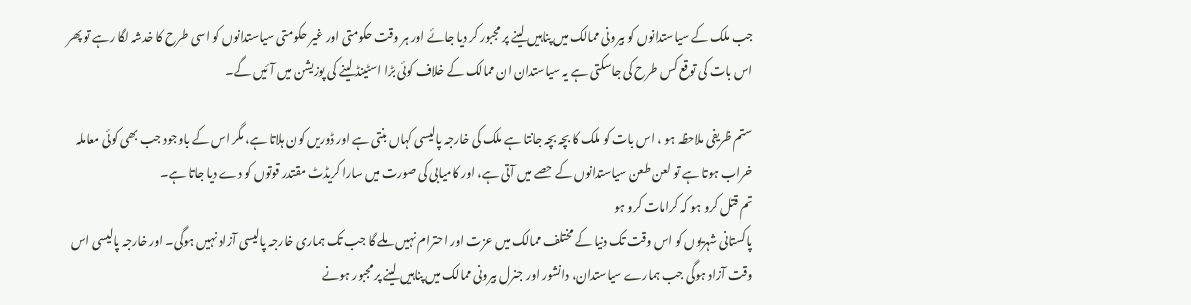جب ملک کے سیاستدانوں کو بیرونی ممالک میں پناہیں لینے پر مجبور کر دیا جائے اور ہر وقت حکومتی اور غیر حکومتی سیاستدانوں کو اسی طرح کا خدشہ لگا رہے تو پھر اس بات کی توقع کس طرح کی جاسکتی ہے یہ سیاستدان ان ممالک کے خلاف کوئی بڑا اسٹینڈ لینے کی پوزیشن میں آئیں گے۔

ستم ظریفی ملاحظہ ہو ، اس بات کو ملک کا بچہ بچہ جانتا ہے ملک کی خارجہ پالیسی کہاں بنتی ہے اور ڈوریں کون ہلاتا ہے، مگر اس کے باوجود جب بھی کوئی معاملہ خراب ہوتا ہے تو لعن طعن سیاستدانوں کے حصے میں آتی ہے، اور کامیابی کی صورت میں سارا کریڈٹ مقتدر قوتوں کو دے دیا جاتا ہے۔
تم قتل کرو ہو کہ کرامات کرو ہو
پاکستانی شہریوں کو اس وقت تک دنیا کے مختلف ممالک میں عزت اور احترام نہیں ملے گا جب تک ہماری خارجہ پالیسی آزاد نہیں ہوگی۔ اور خارجہ پالیسی اس وقت آزاد ہوگی جب ہمارے سیاستدان، دانشور اور جنرل بیرونی ممالک میں پناہیں لینے پر مجبور ہونے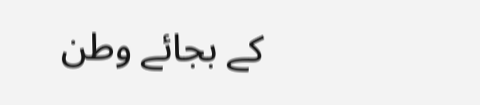کے بجائے وطن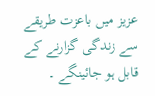عزیز میں باعزت طریقے سے زندگی گزارنے کے قابل ہو جائینگے ۔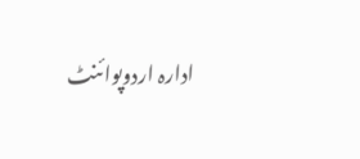ادارہ اردوپوائنٹ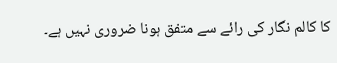کا کالم نگار کی رائے سے متفق ہونا ضروری نہیں ہے۔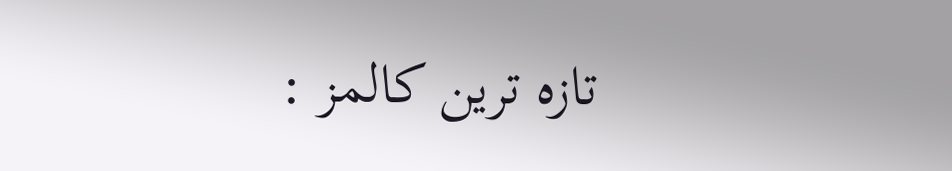تازہ ترین کالمز :